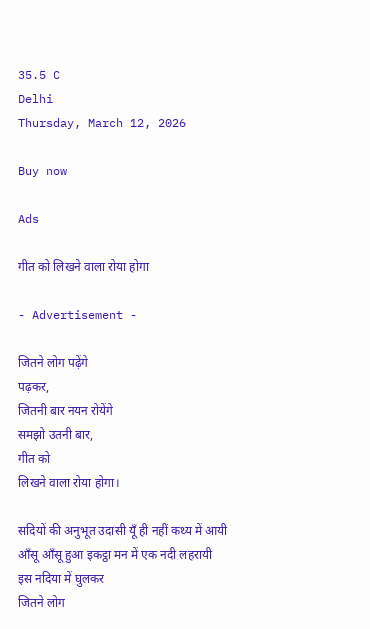35.5 C
Delhi
Thursday, March 12, 2026

Buy now

Ads

गीत को लिखने वाला रोया होगा

- Advertisement -

जितने लोग पढ़ेंगे
पढ़कर,
जितनी बार नयन रोयेंगे
समझो उतनी बार,
गीत को
लिखने वाला रोया होगा।

सदियों की अनुभूत उदासी यूँ ही नहीं कथ्य में आयी
आँसू आँसू हुआ इकट्ठा मन में एक नदी लहरायी
इस नदिया में घुलकर
जितने लोग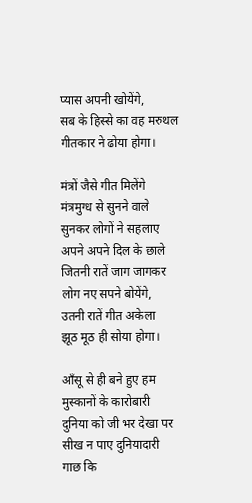प्यास अपनी खोयेंगे,
सब के हिस्से का वह मरुथल
गीतकार ने ढोया होगा।

मंत्रों जैसे गीत मिलेंगे मंत्रमुग्ध से सुनने वाले
सुनकर लोगों ने सहलाए अपने अपने दिल के छाले
जितनी रातें जाग जागकर
लोग नए सपने बोयेंगे,
उतनी रातें गीत अकेला
झूठ मूठ ही सोया होगा।

आँसू से ही बने हुए हम मुस्कानों के कारोबारी
दुनिया को जी भर देखा पर सीख न पाए दुनियादारी
गाछ कि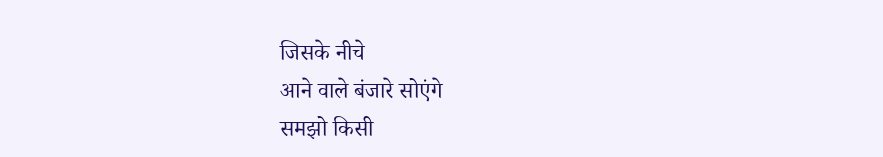जिसके नीचे
आने वाले बंजारे सोएंगे
समझो किसी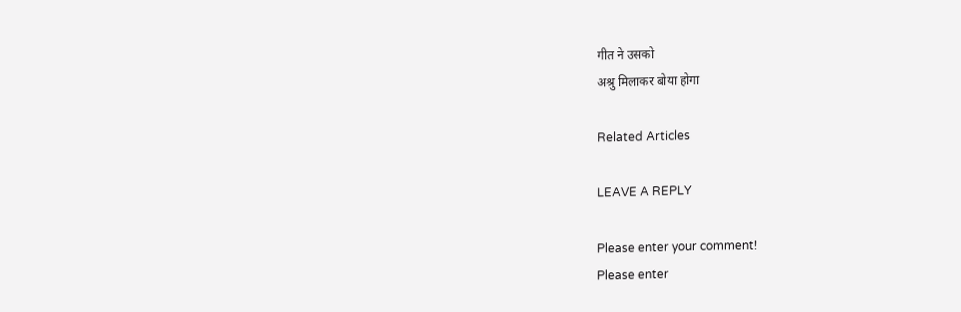गीत ने उसको
अश्रु मिलाकर बोया होगा

Related Articles

LEAVE A REPLY

Please enter your comment!
Please enter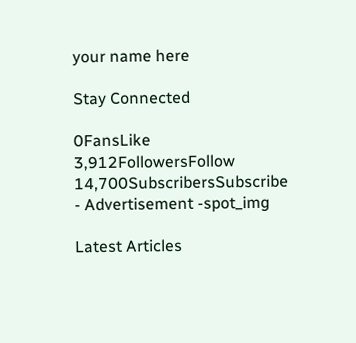your name here

Stay Connected

0FansLike
3,912FollowersFollow
14,700SubscribersSubscribe
- Advertisement -spot_img

Latest Articles